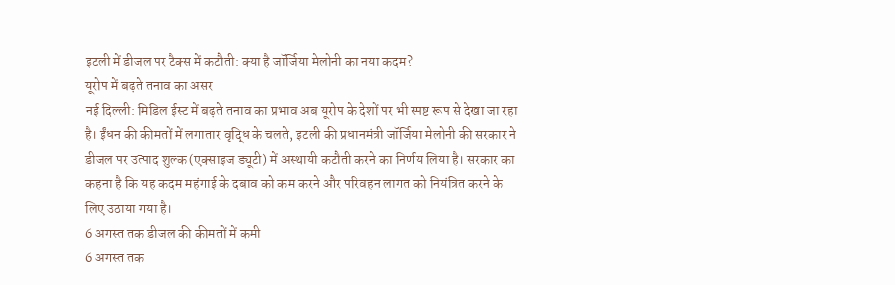इटली में डीजल पर टैक्स में कटौती: क्या है जॉर्जिया मेलोनी का नया कदम?
यूरोप में बढ़ते तनाव का असर
नई दिल्ली: मिडिल ईस्ट में बढ़ते तनाव का प्रभाव अब यूरोप के देशों पर भी स्पष्ट रूप से देखा जा रहा है। ईंधन की कीमतों में लगातार वृद्धि के चलते, इटली की प्रधानमंत्री जॉर्जिया मेलोनी की सरकार ने डीजल पर उत्पाद शुल्क (एक्साइज ड्यूटी) में अस्थायी कटौती करने का निर्णय लिया है। सरकार का कहना है कि यह कदम महंगाई के दबाव को कम करने और परिवहन लागत को नियंत्रित करने के लिए उठाया गया है।
6 अगस्त तक डीजल की कीमतों में कमी
6 अगस्त तक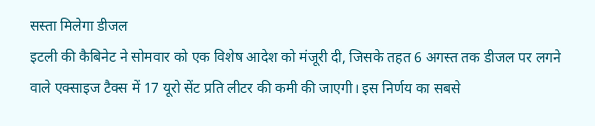सस्ता मिलेगा डीजल
इटली की कैबिनेट ने सोमवार को एक विशेष आदेश को मंजूरी दी, जिसके तहत 6 अगस्त तक डीजल पर लगने वाले एक्साइज टैक्स में 17 यूरो सेंट प्रति लीटर की कमी की जाएगी। इस निर्णय का सबसे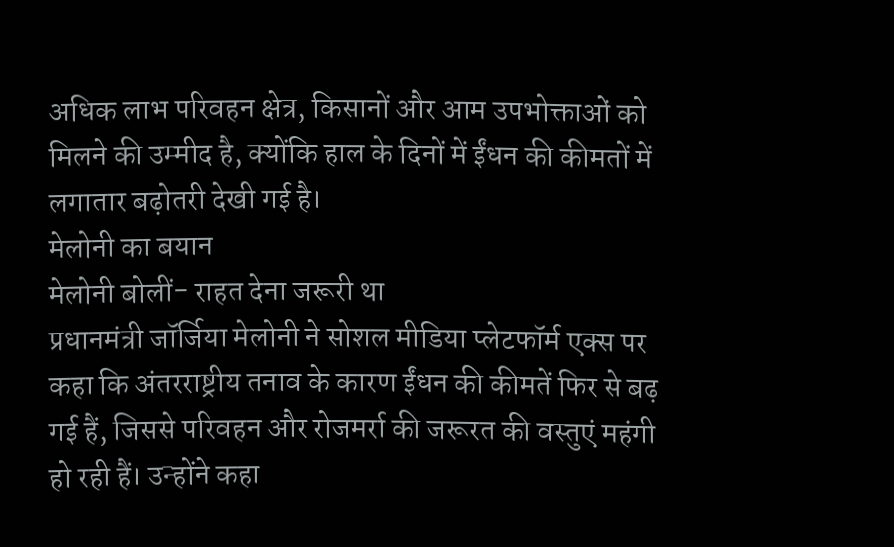अधिक लाभ परिवहन क्षेत्र, किसानों और आम उपभोक्ताओं को मिलने की उम्मीद है, क्योंकि हाल के दिनों में ईंधन की कीमतों में लगातार बढ़ोतरी देखी गई है।
मेलोनी का बयान
मेलोनी बोलीं- राहत देना जरूरी था
प्रधानमंत्री जॉर्जिया मेलोनी ने सोशल मीडिया प्लेटफॉर्म एक्स पर कहा कि अंतरराष्ट्रीय तनाव के कारण ईंधन की कीमतें फिर से बढ़ गई हैं, जिससे परिवहन और रोजमर्रा की जरूरत की वस्तुएं महंगी हो रही हैं। उन्होंने कहा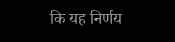कि यह निर्णय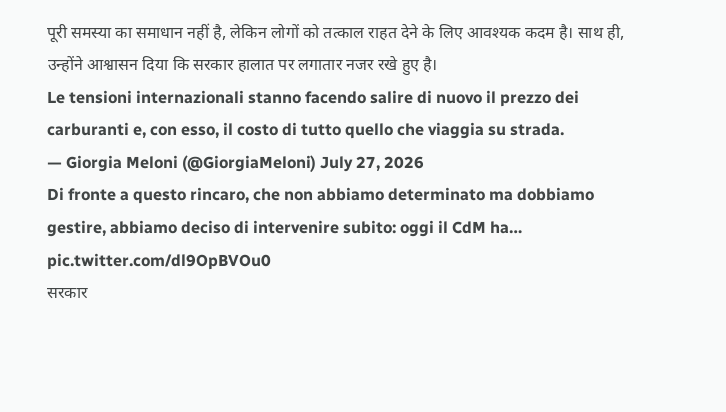पूरी समस्या का समाधान नहीं है, लेकिन लोगों को तत्काल राहत देने के लिए आवश्यक कदम है। साथ ही, उन्होंने आश्वासन दिया कि सरकार हालात पर लगातार नजर रखे हुए है।
Le tensioni internazionali stanno facendo salire di nuovo il prezzo dei carburanti e, con esso, il costo di tutto quello che viaggia su strada.
— Giorgia Meloni (@GiorgiaMeloni) July 27, 2026
Di fronte a questo rincaro, che non abbiamo determinato ma dobbiamo gestire, abbiamo deciso di intervenire subito: oggi il CdM ha… pic.twitter.com/dl9OpBVOu0
सरकार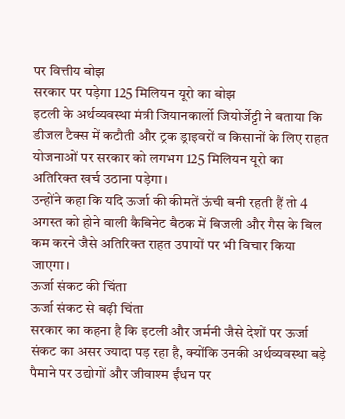पर वित्तीय बोझ
सरकार पर पड़ेगा 125 मिलियन यूरो का बोझ
इटली के अर्थव्यवस्था मंत्री जियानकार्लो जियोर्जेट्टी ने बताया कि डीजल टैक्स में कटौती और ट्रक ड्राइवरों व किसानों के लिए राहत योजनाओं पर सरकार को लगभग 125 मिलियन यूरो का अतिरिक्त खर्च उठाना पड़ेगा।
उन्होंने कहा कि यदि ऊर्जा की कीमतें ऊंची बनी रहती हैं तो 4 अगस्त को होने वाली कैबिनेट बैठक में बिजली और गैस के बिल कम करने जैसे अतिरिक्त राहत उपायों पर भी विचार किया जाएगा।
ऊर्जा संकट की चिंता
ऊर्जा संकट से बढ़ी चिंता
सरकार का कहना है कि इटली और जर्मनी जैसे देशों पर ऊर्जा संकट का असर ज्यादा पड़ रहा है, क्योंकि उनकी अर्थव्यवस्था बड़े पैमाने पर उद्योगों और जीवाश्म ईंधन पर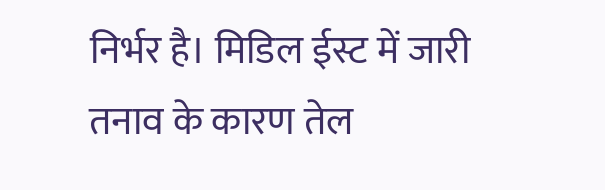निर्भर है। मिडिल ईस्ट में जारी तनाव के कारण तेल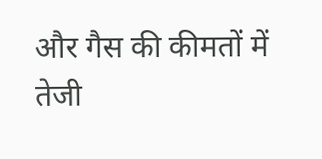और गैस की कीमतों में तेजी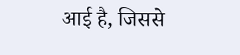आई है, जिससे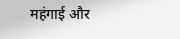महंगाई और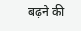बढ़ने की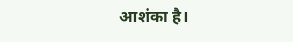आशंका है।